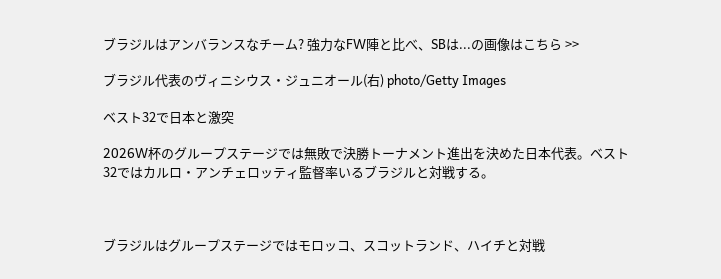ブラジルはアンバランスなチーム? 強力なFW陣と比べ、SBは...の画像はこちら >>

ブラジル代表のヴィニシウス・ジュニオール(右) photo/Getty Images

ベスト32で日本と激突

2026W杯のグループステージでは無敗で決勝トーナメント進出を決めた日本代表。ベスト32ではカルロ・アンチェロッティ監督率いるブラジルと対戦する。



ブラジルはグループステージではモロッコ、スコットランド、ハイチと対戦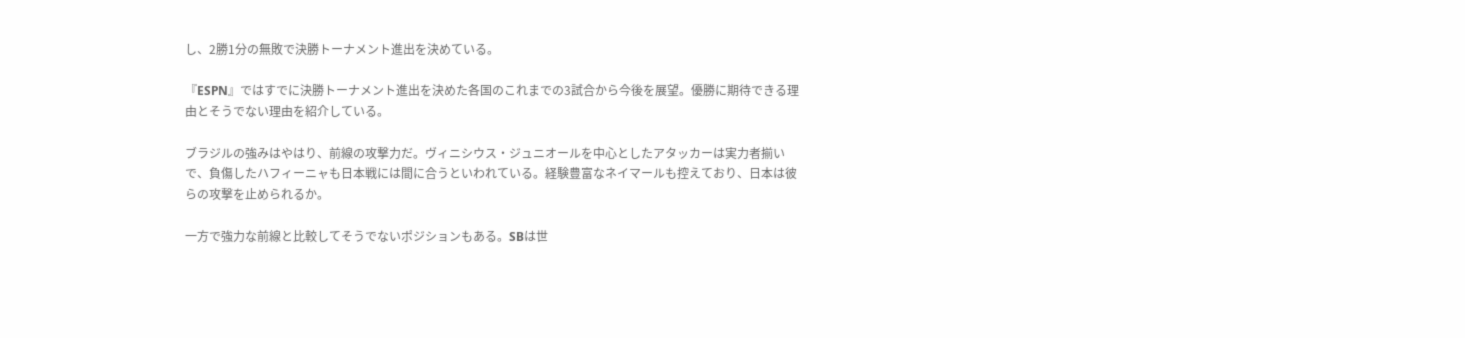し、2勝1分の無敗で決勝トーナメント進出を決めている。

『ESPN』ではすでに決勝トーナメント進出を決めた各国のこれまでの3試合から今後を展望。優勝に期待できる理由とそうでない理由を紹介している。

ブラジルの強みはやはり、前線の攻撃力だ。ヴィニシウス・ジュニオールを中心としたアタッカーは実力者揃いで、負傷したハフィーニャも日本戦には間に合うといわれている。経験豊富なネイマールも控えており、日本は彼らの攻撃を止められるか。

一方で強力な前線と比較してそうでないポジションもある。SBは世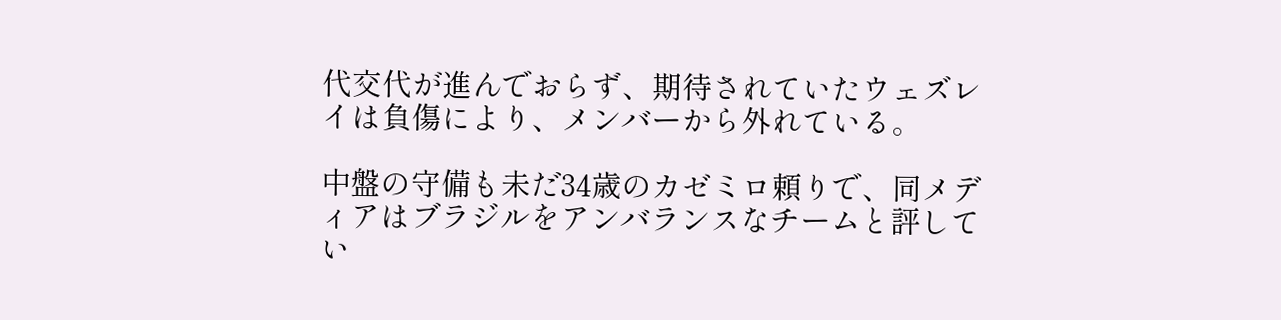代交代が進んでおらず、期待されていたウェズレイは負傷により、メンバーから外れている。

中盤の守備も未だ34歳のカゼミロ頼りで、同メディアはブラジルをアンバランスなチームと評してい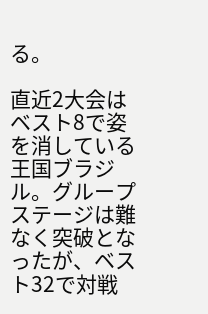る。

直近2大会はベスト8で姿を消している王国ブラジル。グループステージは難なく突破となったが、ベスト32で対戦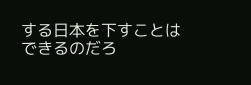する日本を下すことはできるのだろ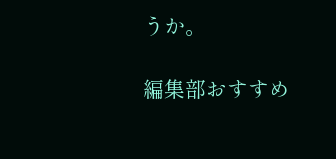うか。

編集部おすすめ